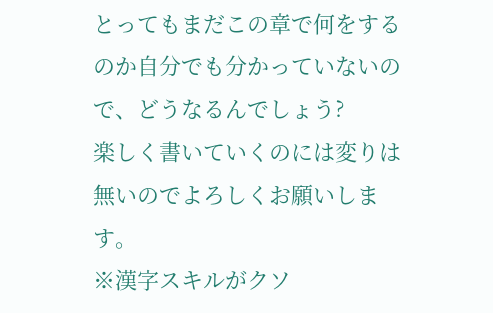とってもまだこの章で何をするのか自分でも分かっていないので、どうなるんでしょう?
楽しく書いていくのには変りは無いのでよろしくお願いします。
※漢字スキルがクソ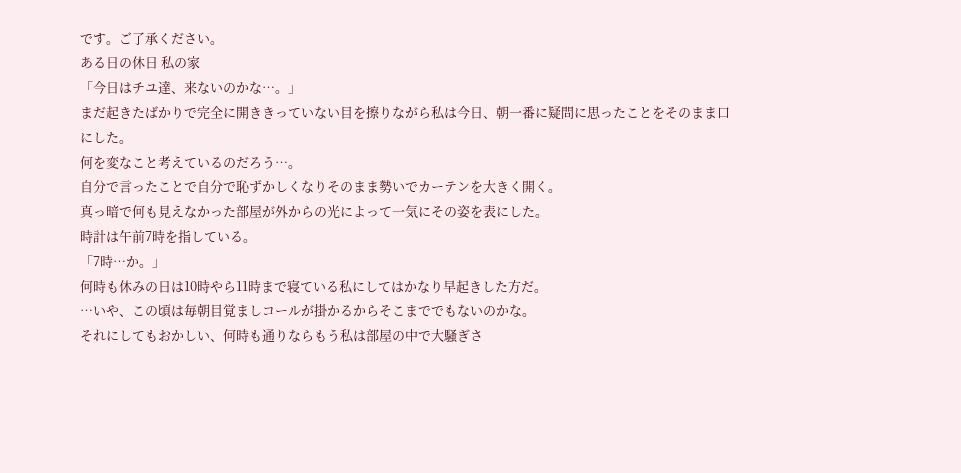です。ご了承ください。
ある日の休日 私の家
「今日はチユ達、来ないのかな…。」
まだ起きたばかりで完全に開ききっていない目を擦りながら私は今日、朝一番に疑問に思ったことをそのまま口にした。
何を変なこと考えているのだろう…。
自分で言ったことで自分で恥ずかしくなりそのまま勢いでカーテンを大きく開く。
真っ暗で何も見えなかった部屋が外からの光によって一気にその姿を表にした。
時計は午前7時を指している。
「7時…か。」
何時も休みの日は10時やら11時まで寝ている私にしてはかなり早起きした方だ。
…いや、この頃は毎朝目覚ましコールが掛かるからそこまででもないのかな。
それにしてもおかしい、何時も通りならもう私は部屋の中で大騒ぎさ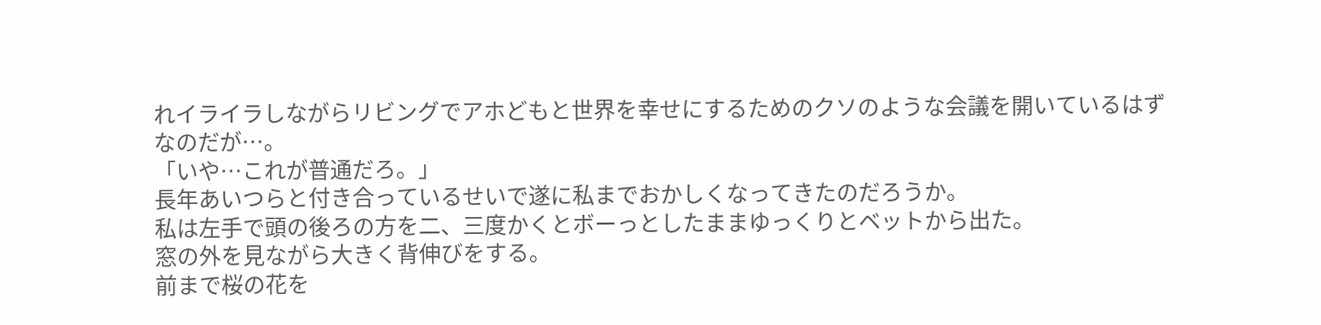れイライラしながらリビングでアホどもと世界を幸せにするためのクソのような会議を開いているはずなのだが…。
「いや…これが普通だろ。」
長年あいつらと付き合っているせいで遂に私までおかしくなってきたのだろうか。
私は左手で頭の後ろの方を二、三度かくとボーっとしたままゆっくりとベットから出た。
窓の外を見ながら大きく背伸びをする。
前まで桜の花を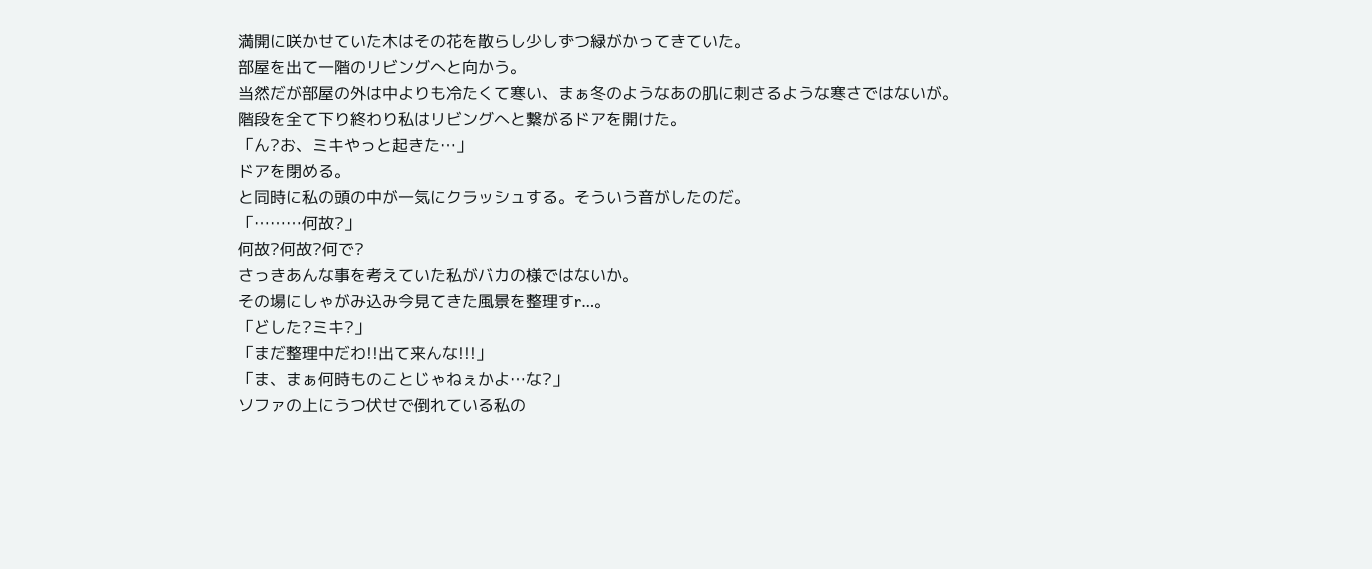満開に咲かせていた木はその花を散らし少しずつ緑がかってきていた。
部屋を出て一階のリビングへと向かう。
当然だが部屋の外は中よりも冷たくて寒い、まぁ冬のようなあの肌に刺さるような寒さではないが。
階段を全て下り終わり私はリビングへと繋がるドアを開けた。
「ん?お、ミキやっと起きた…」
ドアを閉める。
と同時に私の頭の中が一気にクラッシュする。そういう音がしたのだ。
「………何故?」
何故?何故?何で?
さっきあんな事を考えていた私がバカの様ではないか。
その場にしゃがみ込み今見てきた風景を整理すr…。
「どした?ミキ?」
「まだ整理中だわ!!出て来んな!!!」
「ま、まぁ何時ものことじゃねぇかよ…な?」
ソファの上にうつ伏せで倒れている私の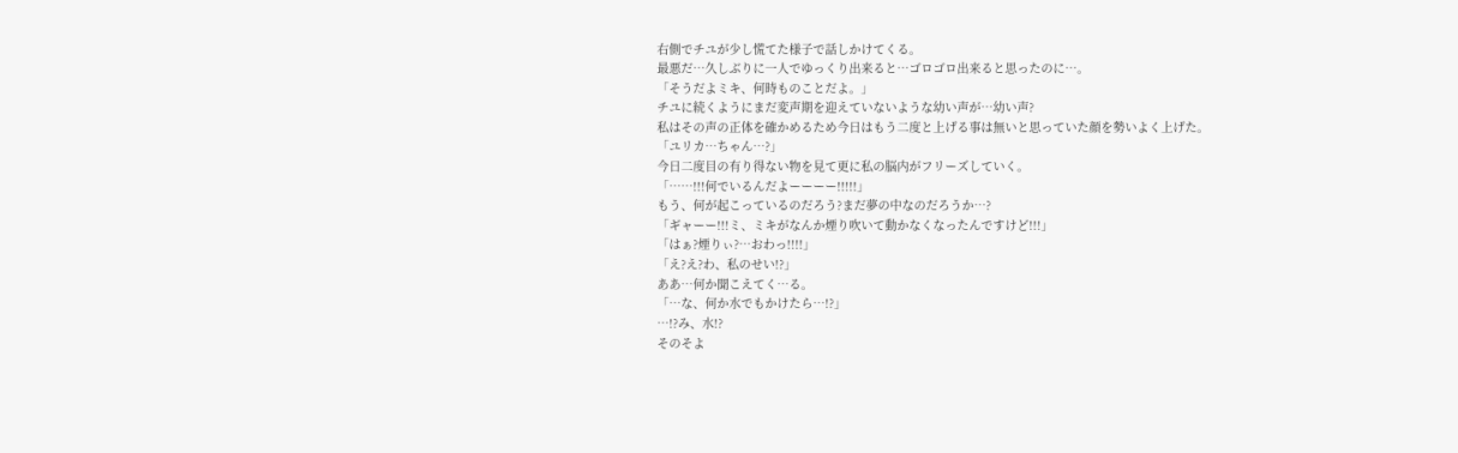右側でチユが少し慌てた様子で話しかけてくる。
最悪だ…久しぶりに一人でゆっくり出来ると…ゴロゴロ出来ると思ったのに…。
「そうだよミキ、何時ものことだよ。」
チユに続くようにまだ変声期を迎えていないような幼い声が…幼い声?
私はその声の正体を確かめるため今日はもう二度と上げる事は無いと思っていた顔を勢いよく上げた。
「ユリカ…ちゃん…?」
今日二度目の有り得ない物を見て更に私の脳内がフリーズしていく。
「……!!!何でいるんだよーーーー!!!!!」
もう、何が起こっているのだろう?まだ夢の中なのだろうか…?
「ギャーー!!!ミ、ミキがなんか煙り吹いて動かなくなったんですけど!!!」
「はぁ?煙りぃ?…おわっ!!!!」
「え?え?わ、私のせい!?」
ああ…何か聞こえてく…る。
「…な、何か水でもかけたら…!?」
…!?み、水!?
そのそよ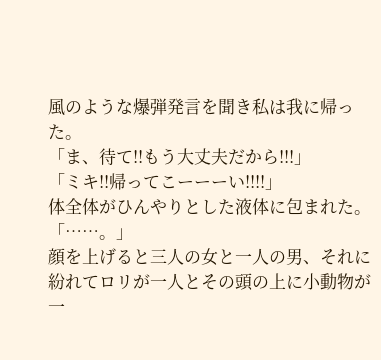風のような爆弾発言を聞き私は我に帰った。
「ま、待て!!もう大丈夫だから!!!」
「ミキ!!帰ってこーーーい!!!!」
体全体がひんやりとした液体に包まれた。
「……。」
顔を上げると三人の女と一人の男、それに紛れてロリが一人とその頭の上に小動物が一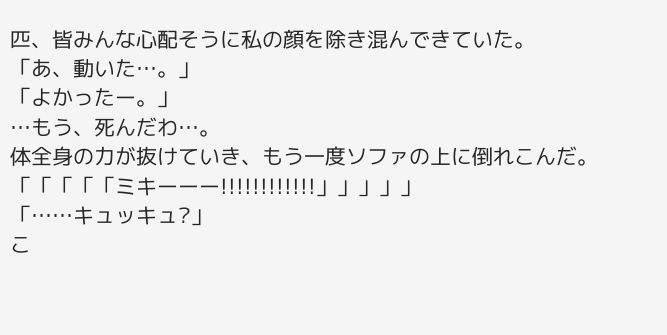匹、皆みんな心配そうに私の顔を除き混んできていた。
「あ、動いた…。」
「よかったー。」
…もう、死んだわ…。
体全身の力が抜けていき、もう一度ソファの上に倒れこんだ。
「「「「「ミキーーー!!!!!!!!!!!!」」」」」
「……キュッキュ?」
こ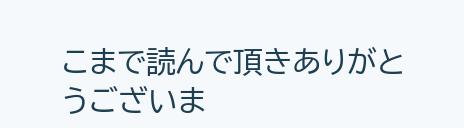こまで読んで頂きありがとうございま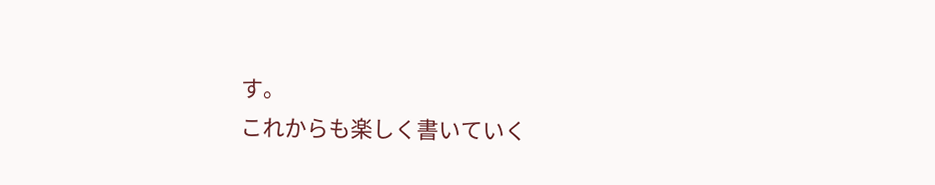す。
これからも楽しく書いていく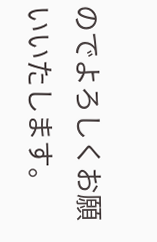のでよろしくお願いいたします。